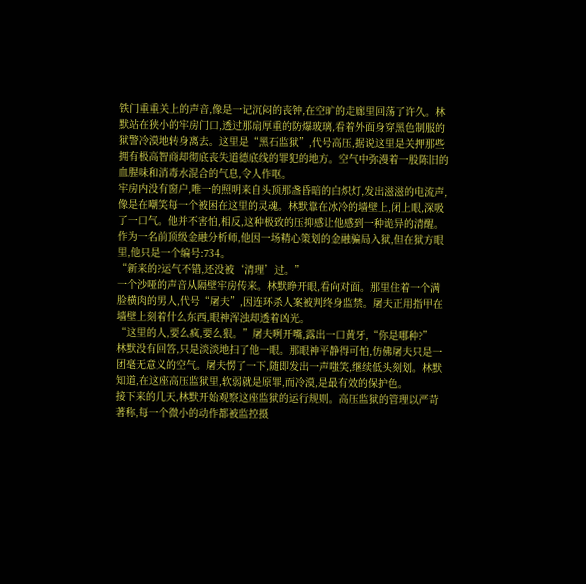铁门重重关上的声音,像是一记沉闷的丧钟,在空旷的走廊里回荡了许久。林默站在狭小的牢房门口,透过那扇厚重的防爆玻璃,看着外面身穿黑色制服的狱警冷漠地转身离去。这里是“黑石监狱”,代号高压,据说这里是关押那些拥有极高智商却彻底丧失道德底线的罪犯的地方。空气中弥漫着一股陈旧的血腥味和消毒水混合的气息,令人作呕。
牢房内没有窗户,唯一的照明来自头顶那盏昏暗的白炽灯,发出滋滋的电流声,像是在嘲笑每一个被困在这里的灵魂。林默靠在冰冷的墙壁上,闭上眼,深吸了一口气。他并不害怕,相反,这种极致的压抑感让他感到一种诡异的清醒。作为一名前顶级金融分析师,他因一场精心策划的金融骗局入狱,但在狱方眼里,他只是一个编号:734。
“新来的?运气不错,还没被‘清理’过。”
一个沙哑的声音从隔壁牢房传来。林默睁开眼,看向对面。那里住着一个满脸横肉的男人,代号“屠夫”,因连环杀人案被判终身监禁。屠夫正用指甲在墙壁上刻着什么东西,眼神浑浊却透着凶光。
“这里的人,要么疯,要么狠。”屠夫咧开嘴,露出一口黄牙,“你是哪种?”
林默没有回答,只是淡淡地扫了他一眼。那眼神平静得可怕,仿佛屠夫只是一团毫无意义的空气。屠夫愣了一下,随即发出一声嗤笑,继续低头刻划。林默知道,在这座高压监狱里,软弱就是原罪,而冷漠,是最有效的保护色。
接下来的几天,林默开始观察这座监狱的运行规则。高压监狱的管理以严苛著称,每一个微小的动作都被监控摄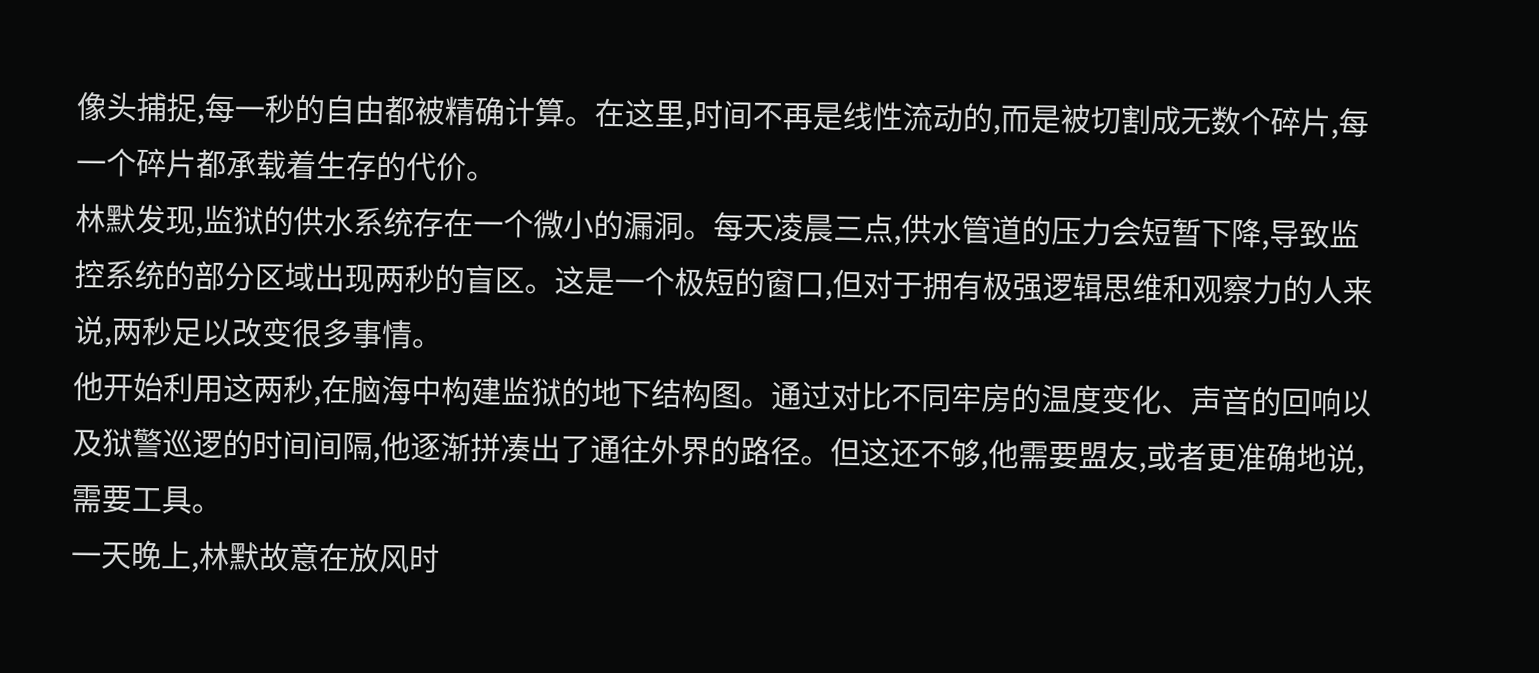像头捕捉,每一秒的自由都被精确计算。在这里,时间不再是线性流动的,而是被切割成无数个碎片,每一个碎片都承载着生存的代价。
林默发现,监狱的供水系统存在一个微小的漏洞。每天凌晨三点,供水管道的压力会短暂下降,导致监控系统的部分区域出现两秒的盲区。这是一个极短的窗口,但对于拥有极强逻辑思维和观察力的人来说,两秒足以改变很多事情。
他开始利用这两秒,在脑海中构建监狱的地下结构图。通过对比不同牢房的温度变化、声音的回响以及狱警巡逻的时间间隔,他逐渐拼凑出了通往外界的路径。但这还不够,他需要盟友,或者更准确地说,需要工具。
一天晚上,林默故意在放风时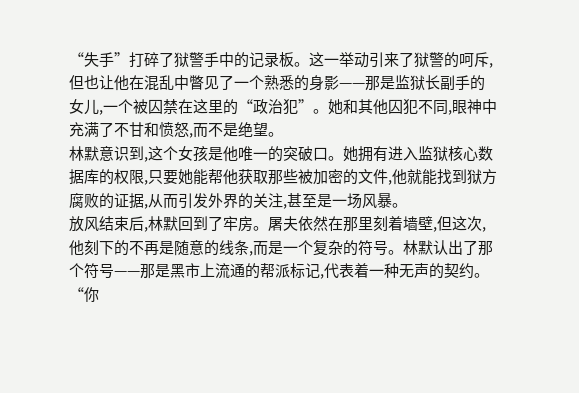“失手”打碎了狱警手中的记录板。这一举动引来了狱警的呵斥,但也让他在混乱中瞥见了一个熟悉的身影——那是监狱长副手的女儿,一个被囚禁在这里的“政治犯”。她和其他囚犯不同,眼神中充满了不甘和愤怒,而不是绝望。
林默意识到,这个女孩是他唯一的突破口。她拥有进入监狱核心数据库的权限,只要她能帮他获取那些被加密的文件,他就能找到狱方腐败的证据,从而引发外界的关注,甚至是一场风暴。
放风结束后,林默回到了牢房。屠夫依然在那里刻着墙壁,但这次,他刻下的不再是随意的线条,而是一个复杂的符号。林默认出了那个符号——那是黑市上流通的帮派标记,代表着一种无声的契约。
“你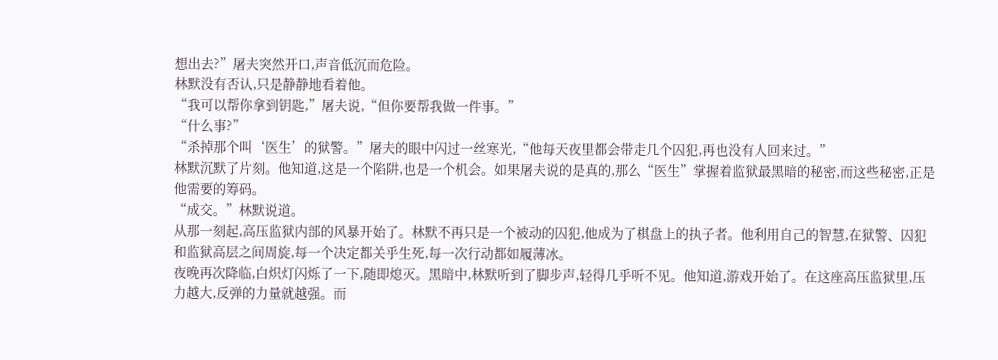想出去?”屠夫突然开口,声音低沉而危险。
林默没有否认,只是静静地看着他。
“我可以帮你拿到钥匙,”屠夫说,“但你要帮我做一件事。”
“什么事?”
“杀掉那个叫‘医生’的狱警。”屠夫的眼中闪过一丝寒光,“他每天夜里都会带走几个囚犯,再也没有人回来过。”
林默沉默了片刻。他知道,这是一个陷阱,也是一个机会。如果屠夫说的是真的,那么“医生”掌握着监狱最黑暗的秘密,而这些秘密,正是他需要的筹码。
“成交。”林默说道。
从那一刻起,高压监狱内部的风暴开始了。林默不再只是一个被动的囚犯,他成为了棋盘上的执子者。他利用自己的智慧,在狱警、囚犯和监狱高层之间周旋,每一个决定都关乎生死,每一次行动都如履薄冰。
夜晚再次降临,白炽灯闪烁了一下,随即熄灭。黑暗中,林默听到了脚步声,轻得几乎听不见。他知道,游戏开始了。在这座高压监狱里,压力越大,反弹的力量就越强。而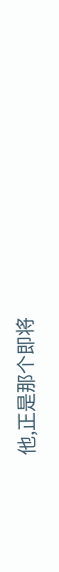他,正是那个即将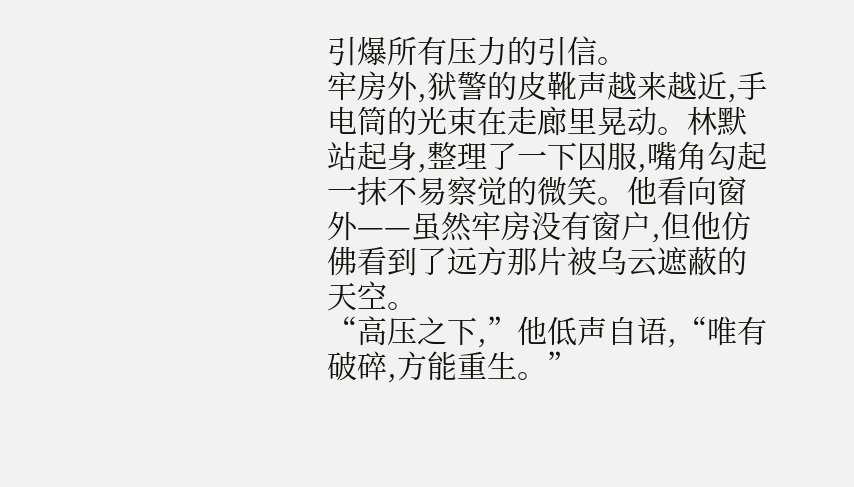引爆所有压力的引信。
牢房外,狱警的皮靴声越来越近,手电筒的光束在走廊里晃动。林默站起身,整理了一下囚服,嘴角勾起一抹不易察觉的微笑。他看向窗外——虽然牢房没有窗户,但他仿佛看到了远方那片被乌云遮蔽的天空。
“高压之下,”他低声自语,“唯有破碎,方能重生。”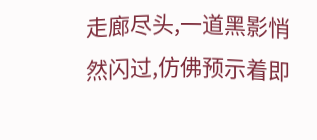走廊尽头,一道黑影悄然闪过,仿佛预示着即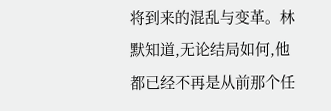将到来的混乱与变革。林默知道,无论结局如何,他都已经不再是从前那个任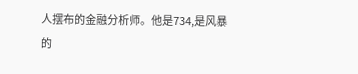人摆布的金融分析师。他是734,是风暴的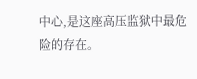中心,是这座高压监狱中最危险的存在。